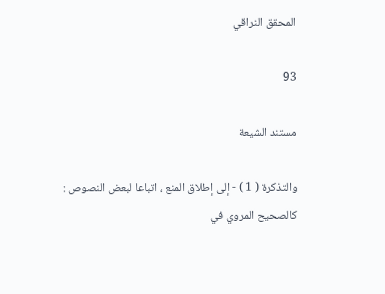المحقق النراقي

93

مستند الشيعة

والتذكرة ( 1 ) - إلى إطلاق المنع ، اتباعا لبعض النصوص : كالصحيح المروي في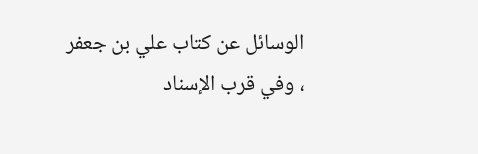الوسائل عن كتاب علي بن جعفر ، وفي قرب الإسناد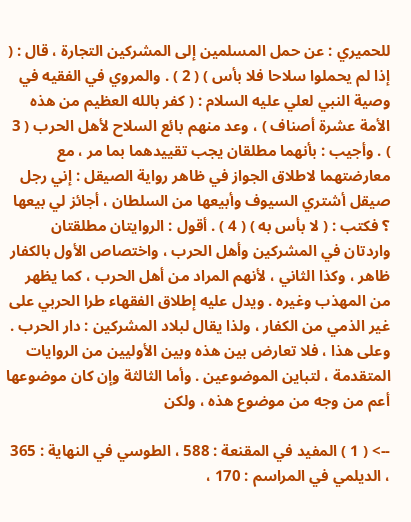للحميري : عن حمل المسلمين إلى المشركين التجارة ، قال : ( إذا لم يحملوا سلاحا فلا بأس ) ( 2 ) . والمروي في الفقيه في وصية النبي لعلي عليه السلام : ( كفر بالله العظيم من هذه الأمة عشرة أصناف ) ، وعد منهم بائع السلاح لأهل الحرب ( 3 ) . وأجيب : بأنهما مطلقان يجب تقييدهما بما مر ، مع معارضتهما لاطلاق الجواز في ظاهر رواية الصيقل : إني رجل صيقل أشتري السيوف وأبيعها من السلطان ، أجائز لي بيعها ؟ فكتب : ( لا بأس به ) ( 4 ) . أقول : الروايتان مطلقتان واردتان في المشركين وأهل الحرب ، واختصاص الأول بالكفار ظاهر ، وكذا الثاني ، لأنهم المراد من أهل الحرب ، كما يظهر من المهذب وغيره . ويدل عليه إطلاق الفقهاء طرا الحربي على غير الذمي من الكفار ، ولذا يقال لبلاد المشركين : دار الحرب . وعلى هذا ، فلا تعارض بين هذه وبين الأوليين من الروايات المتقدمة ، لتباين الموضوعين . وأما الثالثة وإن كان موضوعها أعم من وجه من موضوع هذه ، ولكن

--> ( 1 ) المفيد في المقنعة : 588 ، الطوسي في النهاية : 365 ، الديلمي في المراسم : 170 ،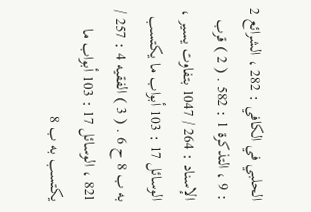الحلبي في الكافي : 282 ، الشرائع 2 : 9 ، التذكرة 1 : 582 . ( 2 ) قرب الإسناد : 264 / 1047 بتفاوت يسير ، الوسائل 17 : 103 أبواب ما يكتسب به ب 8 ح 6 . ( 3 ) الفقيه 4 : 257 / 821 ، الوسائل 17 : 103 أبواب ما يكتسب به ب 8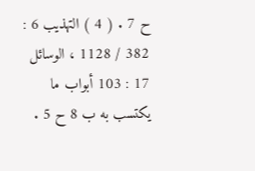ح 7 . ( 4 ) التهذيب 6 : 382 / 1128 ، الوسائل 17 : 103 أبواب ما يكتسب به ب 8 ح 5 .